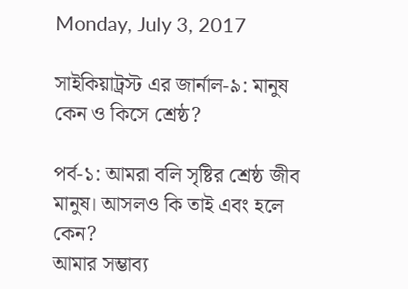Monday, July 3, 2017

সাইকিয়াট্রস্ট এর জার্নাল-৯: মানুষ কেন ও কিসে শ্রেষ্ঠ?

পর্ব-১: আমরা বলি সৃষ্টির শ্রেষ্ঠ জীব মানুষ। আসলও কি তাই এবং হলে কেন?
আমার সম্ভাব্য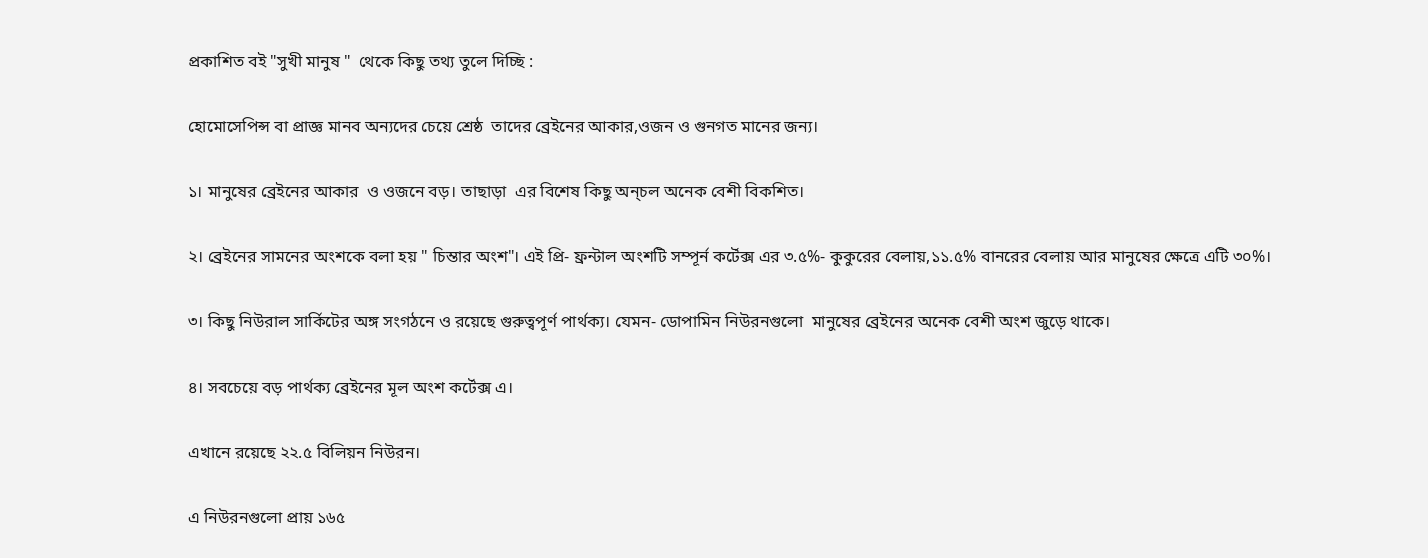প্রকাশিত বই "সুখী মানুষ "  থেকে কিছু তথ্য তুলে দিচ্ছি :

হোমোসেপিন্স বা প্রাজ্ঞ মানব অন্যদের চেয়ে শ্রেষ্ঠ  তাদের ব্রেইনের আকার,ওজন ও গুনগত মানের জন্য।

১। মানুষের ব্রেইনের আকার  ও ওজনে বড়। তাছাড়া  এর বিশেষ কিছু অন্চল অনেক বেশী বিকশিত।

২। ব্রেইনের সামনের অংশকে বলা হয় " চিম্তার অংশ"। এই প্রি- ফ্রন্টাল অংশটি সম্পূর্ন কর্টেক্স এর ৩.৫%- কুকুরের বেলায়,১১.৫% বানরের বেলায় আর মানুষের ক্ষেত্রে এটি ৩০%।

৩। কিছু নিউরাল সার্কিটের অঙ্গ সংগঠনে ও রয়েছে গুরুত্বপূর্ণ পার্থক্য। যেমন- ডোপামিন নিউরনগুলো  মানুষের ব্রেইনের অনেক বেশী অংশ জুড়ে থাকে।

৪। সবচেয়ে বড় পার্থক্য ব্রেইনের মূল অংশ কর্টেক্স এ।

এখানে রয়েছে ২২.৫ বিলিয়ন নিউরন।

এ নিউরনগুলো প্রায় ১৬৫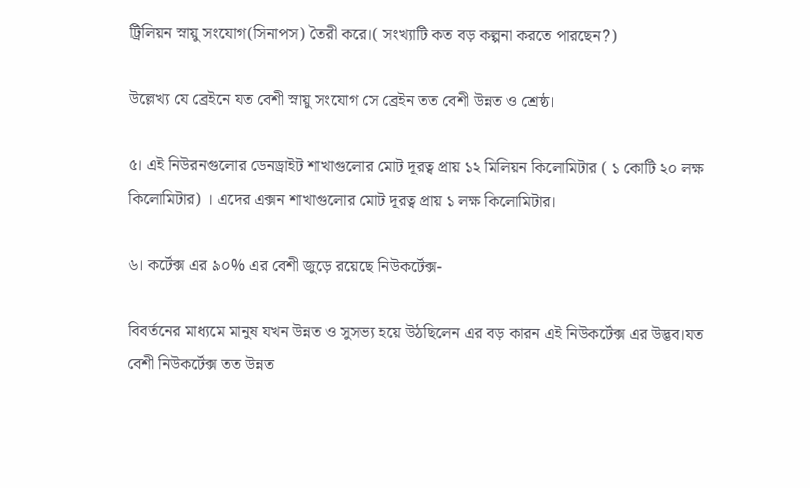ট্রিলিয়ন স্নায়ু সংযোগ(সিনাপস) তৈরী করে।( সংখ্যাটি কত বড় কল্পনা করতে পারছেন?)

উল্লেখ্য যে ব্রেইনে যত বেশী স্নায়ু সংযোগ সে ব্রেইন তত বেশী উন্নত ও শ্রেষ্ঠ।

৫। এই নিউরনগুলোর ডেনড্রাইট শাখাগুলোর মোট দূরত্ব প্রায় ১২ মিলিয়ন কিলোমিটার ( ১ কোটি ২০ লক্ষ কিলোমিটার) । এদের এক্সন শাখাগুলোর মোট দূরত্ব প্রায় ১ লক্ষ কিলোমিটার।

৬। কর্টেক্স এর ৯০% এর বেশী জুড়ে রয়েছে নিউকর্টেক্স-

বিবর্তনের মাধ্যমে মানুষ যখন উন্নত ও সুসভ্য হয়ে উঠছিলেন এর বড় কারন এই নিউকর্টেক্স এর উদ্ভব।যত বেশী নিউকর্টেক্স তত উন্নত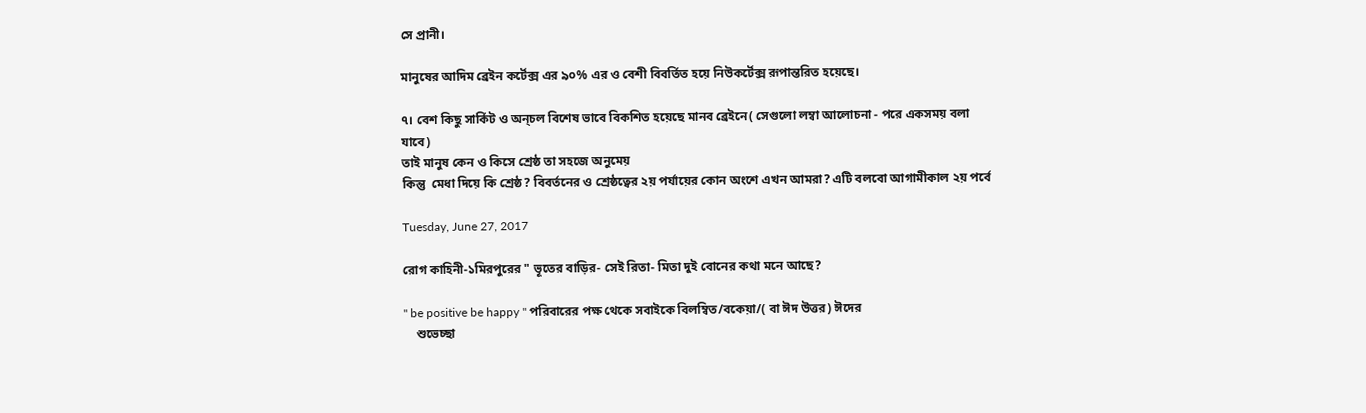সে প্রানী।

মানুষের আদিম ব্রেইন কর্টেক্স এর ৯০% এর ও বেশী বিবর্তিত হয়ে নিউকর্টেক্স রূপান্তরিত হয়েছে।

৭। বেশ কিছু সার্কিট ও অন্চল বিশেষ ভাবে বিকশিত হয়েছে মানব ব্রেইনে( সেগুলো লম্বা আলোচনা - পরে একসময় বলা যাবে)
তাই মানুষ কেন ও কিসে শ্রেষ্ঠ তা সহজে অনুমেয়
কিন্তু  মেধা দিয়ে কি শ্রেষ্ঠ? বিবর্তনের ও শ্রেষ্ঠত্বের ২য় পর্যায়ের কোন অংশে এখন আমরা? এটি বলবো আগামীকাল ২য় পর্বে

Tuesday, June 27, 2017

রোগ কাহিনী-১মিরপুরের " ভূতের বাড়ির- সেই রিতা- মিতা দুই বোনের কথা মনে আছে?

" be positive be happy " পরিবারের পক্ষ থেকে সবাইকে বিলম্বিত/বকেয়া/( বা ঈদ উত্তর) ঈদের
    শুভেচ্ছা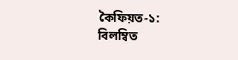কৈফিয়ত-১: বিলম্বিত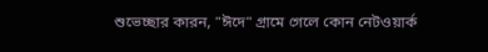শুভেচ্ছার কারন, "ঈদে" গ্রামে গেলে কোন নেটওয়ার্ক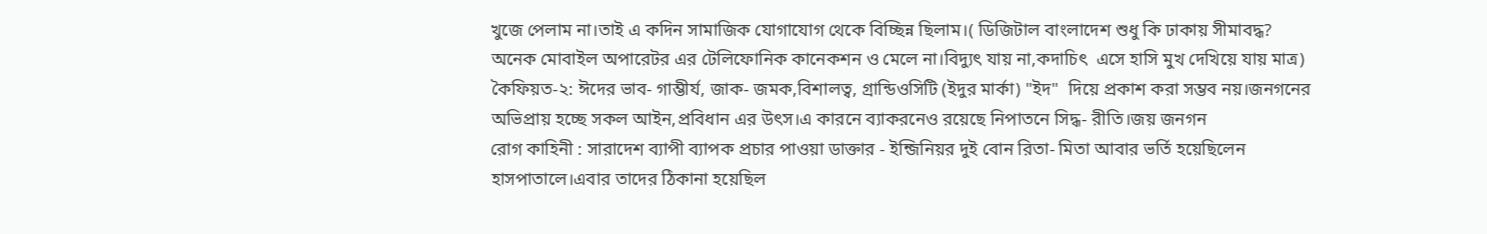খুজে পেলাম না।তাই এ কদিন সামাজিক যোগাযোগ থেকে বিচ্ছিন্ন ছিলাম।( ডিজিটাল বাংলাদেশ শুধু কি ঢাকায় সীমাবদ্ধ?  অনেক মোবাইল অপারেটর এর টেলিফোনিক কানেকশন ও মেলে না।বিদ্যুৎ যায় না,কদাচিৎ  এসে হাসি মুখ দেখিয়ে যায় মাত্র)
কৈফিয়ত-২: ঈদের ভাব- গাম্ভীর্য, জাক- জমক,বিশালত্ব, গ্রান্ডিওসিটি (ইদুর মার্কা) "ইদ"  দিয়ে প্রকাশ করা সম্ভব নয়।জনগনের অভিপ্রায় হচ্ছে সকল আইন,প্রবিধান এর উৎস।এ কারনে ব্যাকরনেও রয়েছে নিপাতনে সিদ্ধ- রীতি।জয় জনগন
রোগ কাহিনী : সারাদেশ ব্যাপী ব্যাপক প্রচার পাওয়া ডাক্তার - ইন্জিনিয়র দুই বোন রিতা- মিতা আবার ভর্তি হয়েছিলেন হাসপাতালে।এবার তাদের ঠিকানা হয়েছিল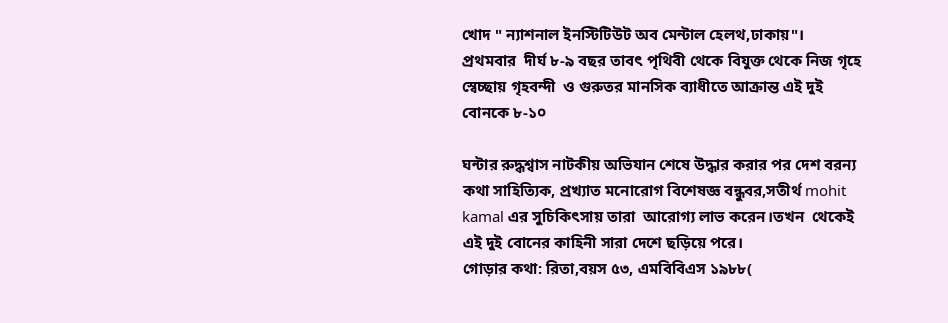খোদ " ন্যাশনাল ইনস্টিটিউট অব মেন্টাল হেলথ,ঢাকায়"।
প্রথমবার  দীর্ঘ ৮-৯ বছর তাবৎ পৃথিবী থেকে বিযুক্ত থেকে নিজ গৃহে স্বেচ্ছায় গৃহবন্দী  ও গুরুতর মানসিক ব্যাধীতে আক্রান্ত এই দুই বোনকে ৮-১০

ঘন্টার রুদ্ধশ্বাস নাটকীয় অভিযান শেষে উদ্ধার করার পর দেশ বরন্য কথা সাহিত্যিক, প্রখ্যাত মনোরোগ বিশেষজ্ঞ বন্ধুবর,সতীর্থ mohit kamal এর সুচিকিৎসায় তারা  আরোগ্য লাভ করেন।তখন  থেকেই এই দুই বোনের কাহিনী সারা দেশে ছড়িয়ে পরে।
গোড়ার কথা: রিতা,বয়স ৫৩, এমবিবিএস ১৯৮৮(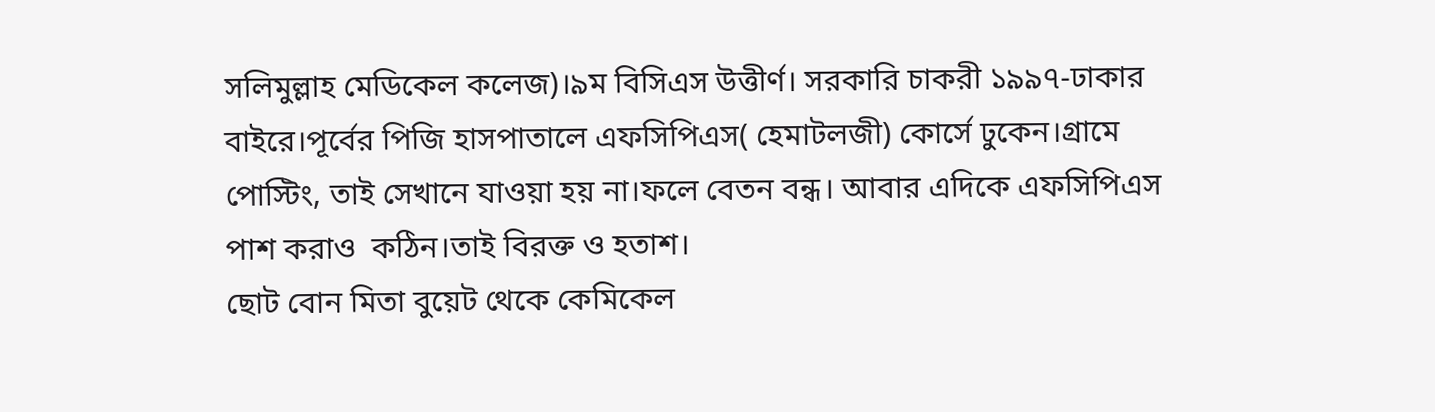সলিমুল্লাহ মেডিকেল কলেজ)।৯ম বিসিএস উত্তীর্ণ। সরকারি চাকরী ১৯৯৭-ঢাকার বাইরে।পূর্বের পিজি হাসপাতালে এফসিপিএস( হেমাটলজী) কোর্সে ঢুকেন।গ্রামে পোস্টিং, তাই সেখানে যাওয়া হয় না।ফলে বেতন বন্ধ। আবার এদিকে এফসিপিএস পাশ করাও  কঠিন।তাই বিরক্ত ও হতাশ।
ছোট বোন মিতা বুয়েট থেকে কেমিকেল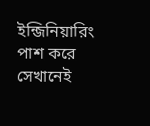ইন্জিনিয়ারিং পাশ করে সেখানেই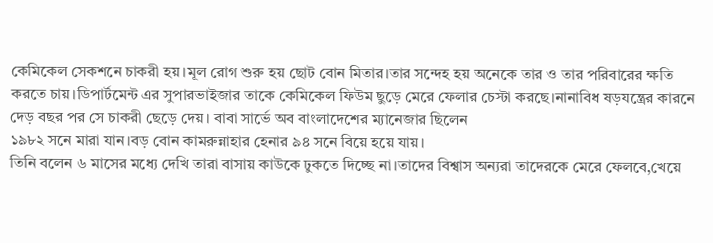কেমিকেল সেকশনে চাকরী হয়।মূল রোগ শুরু হয় ছোট বোন মিতার।তার সন্দেহ হয় অনেকে তার ও তার পরিবারের ক্ষতি করতে চায়।ডিপার্টমেন্ট এর সুপারভাইজার তাকে কেমিকেল ফিউম ছুড়ে মেরে ফেলার চেস্টা করছে।নানাবিধ ষড়যন্ত্রের কারনে দেড় বছর পর সে চাকরী ছেড়ে দেয়। বাবা সার্ভে অব বাংলাদেশের ম্যানেজার ছিলেন
১৯৮২ সনে মারা যান।বড় বোন কামরুন্নাহার হেনার ৯৪ সনে বিয়ে হয়ে যায়।
তিনি বলেন ৬ মাসের মধ্যে দেখি তারা বাসায় কাউকে ঢুকতে দিচ্ছে না।তাদের বিশ্বাস অন্যরা তাদেরকে মেরে ফেলবে,খেয়ে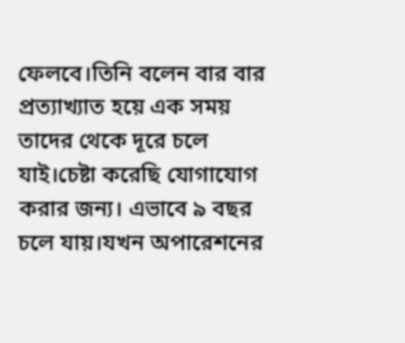ফেলবে।তিনি বলেন বার বার প্রত্যাখ্যাত হয়ে এক সময় তাদের থেকে দূরে চলে যাই।চেষ্টা করেছি যোগাযোগ করার জন্য। এভাবে ৯ বছর চলে যায়।যখন অপারেশনের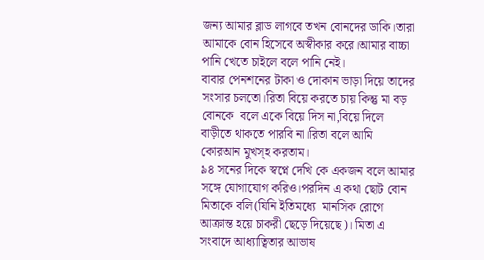জন্য আমার ব্লাড লাগবে তখন বোনদের ডাকি।তারা আমাকে বোন হিসেবে অস্বীকার করে।আমার বাচ্চা পানি খেতে চাইলে বলে পানি নেই।
বাবার পেনশনের টাকা ও দোকান ভাড়া দিয়ে তাদের সংসার চলতো।রিতা বিয়ে করতে চায় কিন্তু মা বড় বোনকে  বলে একে বিয়ে দিস না,বিয়ে দিলে বাড়ীতে থাকতে পারবি না।রিতা বলে আমি কোরআন মুখস্হ করতাম।
৯৪ সনের দিকে স্বপ্নে দেখি কে একজন বলে আমার সঙ্গে যোগাযোগ করিও।পরদিন এ কথা ছোট বোন মিতাকে বলি(যিনি ইতিমধ্যে  মানসিক রোগে আক্রান্ত হয়ে চাকরী ছেড়ে দিয়েছে)। মিতা এ সংবাদে আধ্যাত্বিতার আভাষ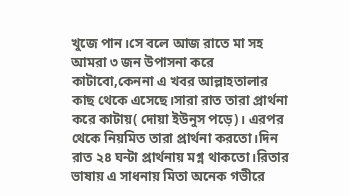খুজে পান।সে বলে আজ রাতে মা সহ আমরা ৩ জন উপাসনা করে কাটাবো,কেননা এ খবর আল্লাহতালার কাছ থেকে এসেছে।সারা রাত তারা প্রার্থনা করে কাটায়( দোয়া ইউনুস পড়ে)। এরপর থেকে নিয়মিত তারা প্রার্থনা করতো।দিন রাত ২৪ ঘন্টা প্রার্থনায় মগ্ন থাকতো।রিতার ভাষায় এ সাধনায় মিতা অনেক গভীরে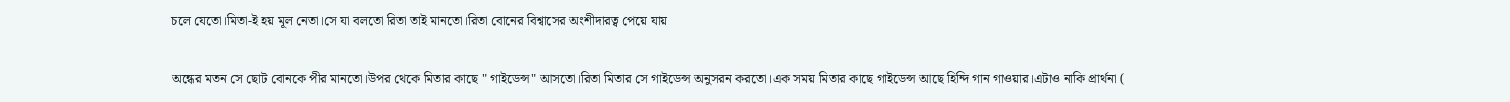চলে যেতো।মিতা-ই হয় মূল নেতা।সে যা বলতো রিতা তাই মানতো।রিতা বোনের বিশ্বাসের অংশীদারত্ব পেয়ে যায়

অন্ধের মতন সে ছোট বোনকে পীর মানতো।উপর থেকে মিতার কাছে " গাইডেন্স" আসতো।রিতা মিতার সে গাইডেন্স অনুসরন করতো।এক সময় মিতার কাছে গাইডেন্স আছে হিন্দি গান গাওয়ার।এটাও নাকি প্রার্থনা (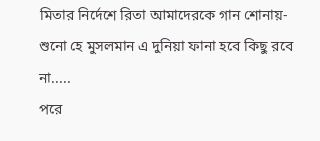মিতার নির্দেশে রিতা আমাদেরকে গান শোনায়-শুনো হে মুসলমান এ দুনিয়া ফানা হবে কিছু রবে না.....
পরে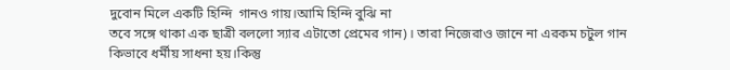দুবোন মিলে একটি হিন্দি  গানও গায়।আমি হিন্দি বুঝি না
তবে সঙ্গে থাকা এক ছাত্রী বললো স্যার এটাতো প্রেমের গান)। তারা নিজেরাও জানে না এরকম চটুল গান কিভাবে ধর্মীয় সাধনা হয়।কিন্তু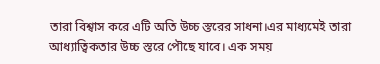তারা বিশ্বাস করে এটি অতি উচ্চ স্তরের সাধনা।এর মাধ্যমেই তারা আধ্যাত্বিকতার উচ্চ স্তরে পৌছে যাবে। এক সময়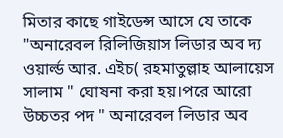মিতার কাছে গাইডেন্স আসে যে তাকে "অনারেবল রিলিজিয়াস লিডার অব দ্য ওয়ার্ল্ড আর. এইচ( রহমাতুল্লাহ আলায়েস সালাম " ঘোষনা করা হয়।পরে আরো উচ্চতর পদ " অনারেবল লিডার অব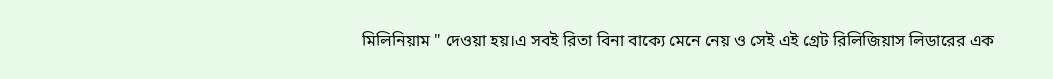মিলিনিয়াম " দেওয়া হয়।এ সবই রিতা বিনা বাক্যে মেনে নেয় ও সেই এই গ্রেট রিলিজিয়াস লিডারের এক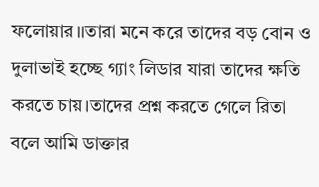ফলোয়ার।।তারা মনে করে তাদের বড় বোন ও দুলাভাই হচ্ছে গ্যাং লিডার যারা তাদের ক্ষতি করতে চায়।তাদের প্রশ্ন করতে গেলে রিতা বলে আমি ডাক্তার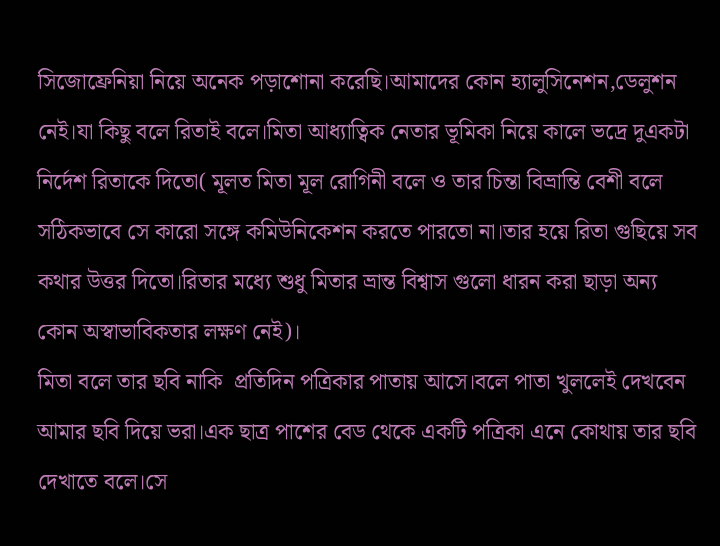সিজোফ্রেনিয়া নিয়ে অনেক পড়াশোনা করেছি।আমাদের কোন হ্যালুসিনেশন,ডেলুশন নেই।যা কিছু বলে রিতাই বলে।মিতা আধ্যাত্বিক নেতার ভূমিকা নিয়ে কালে ভদ্রে দুএকটা নির্দেশ রিতাকে দিতো( মূলত মিতা মূল রোগিনী বলে ও তার চিন্তা বিভ্রান্তি বেশী বলে সঠিকভাবে সে কারো সঙ্গে কমিউনিকেশন করতে পারতো না।তার হয়ে রিতা গুছিয়ে সব কথার উত্তর দিতো।রিতার মধ্যে শুধু মিতার ভ্রান্ত বিশ্বাস গুলো ধারন করা ছাড়া অন্য কোন অস্বাভাবিকতার লক্ষণ নেই)।
মিতা বলে তার ছবি নাকি  প্রতিদিন পত্রিকার পাতায় আসে।বলে পাতা খুললেই দেখবেন আমার ছবি দিয়ে ভরা।এক ছাত্র পাশের বেড থেকে একটি পত্রিকা এনে কোথায় তার ছবি দেখাতে বলে।সে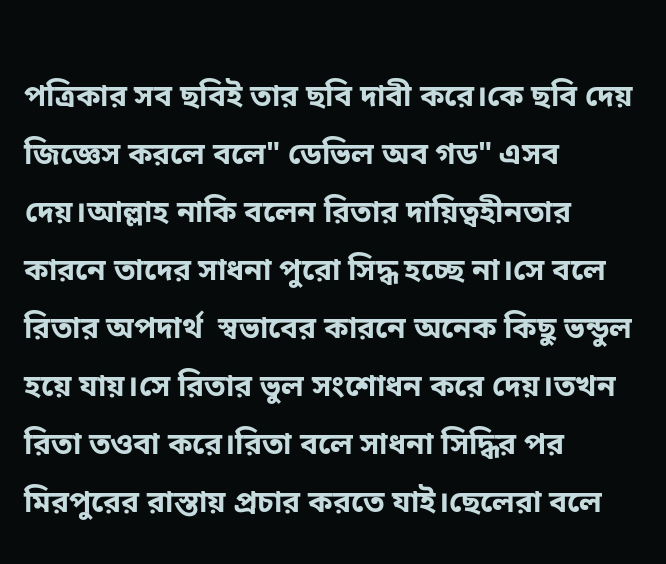পত্রিকার সব ছবিই তার ছবি দাবী করে।কে ছবি দেয় জিজ্ঞেস করলে বলে" ডেভিল অব গড" এসব দেয়।আল্লাহ নাকি বলেন রিতার দায়িত্বহীনতার কারনে তাদের সাধনা পুরো সিদ্ধ হচ্ছে না।সে বলে রিতার অপদার্থ  স্বভাবের কারনে অনেক কিছু ভন্ডুল হয়ে যায়।সে রিতার ভুল সংশোধন করে দেয়।তখন রিতা তওবা করে।রিতা বলে সাধনা সিদ্ধির পর মিরপুরের রাস্তায় প্রচার করতে যাই।ছেলেরা বলে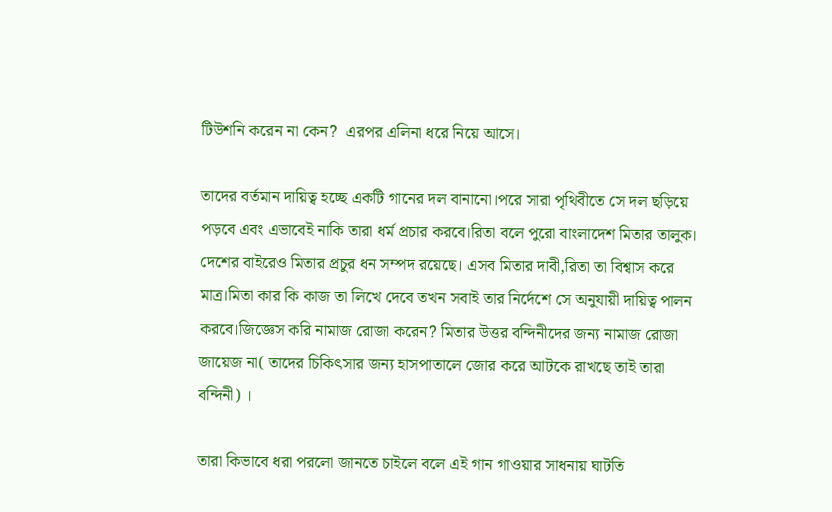টিউশনি করেন না কেন?  এরপর এলিনা ধরে নিয়ে আসে।

তাদের বর্তমান দায়িত্ব হচ্ছে একটি গানের দল বানানো।পরে সারা পৃথিবীতে সে দল ছড়িয়ে পড়বে এবং এভাবেই নাকি তারা ধর্ম প্রচার করবে।রিতা বলে পুরো বাংলাদেশ মিতার তালুক।
দেশের বাইরেও মিতার প্রচুর ধন সম্পদ রয়েছে। এসব মিতার দাবী,রিতা তা বিশ্বাস করে মাত্র।মিতা কার কি কাজ তা লিখে দেবে তখন সবাই তার নির্দেশে সে অনুযায়ী দায়িত্ব পালন করবে।জিজ্ঞেস করি নামাজ রোজা করেন? মিতার উত্তর বন্দিনীদের জন্য নামাজ রোজা জায়েজ না( তাদের চিকিৎসার জন্য হাসপাতালে জোর করে আটকে রাখছে তাই তারা বন্দিনী) ।

তারা কিভাবে ধরা পরলো জানতে চাইলে বলে এই গান গাওয়ার সাধনায় ঘাটতি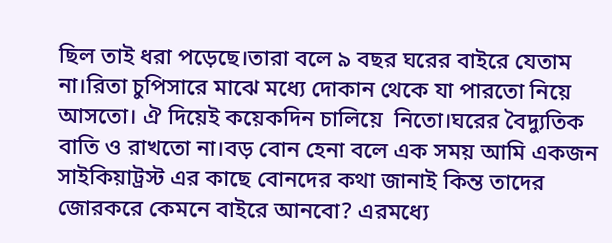ছিল তাই ধরা পড়েছে।তারা বলে ৯ বছর ঘরের বাইরে যেতাম না।রিতা চুপিসারে মাঝে মধ্যে দোকান থেকে যা পারতো নিয়ে আসতো। ঐ দিয়েই কয়েকদিন চালিয়ে  নিতো।ঘরের বৈদ্যুতিক বাতি ও রাখতো না।বড় বোন হেনা বলে এক সময় আমি একজন সাইকিয়াট্রস্ট এর কাছে বোনদের কথা জানাই কিন্ত তাদের জোরকরে কেমনে বাইরে আনবো? এরমধ্যে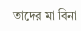তাদের মা বিনা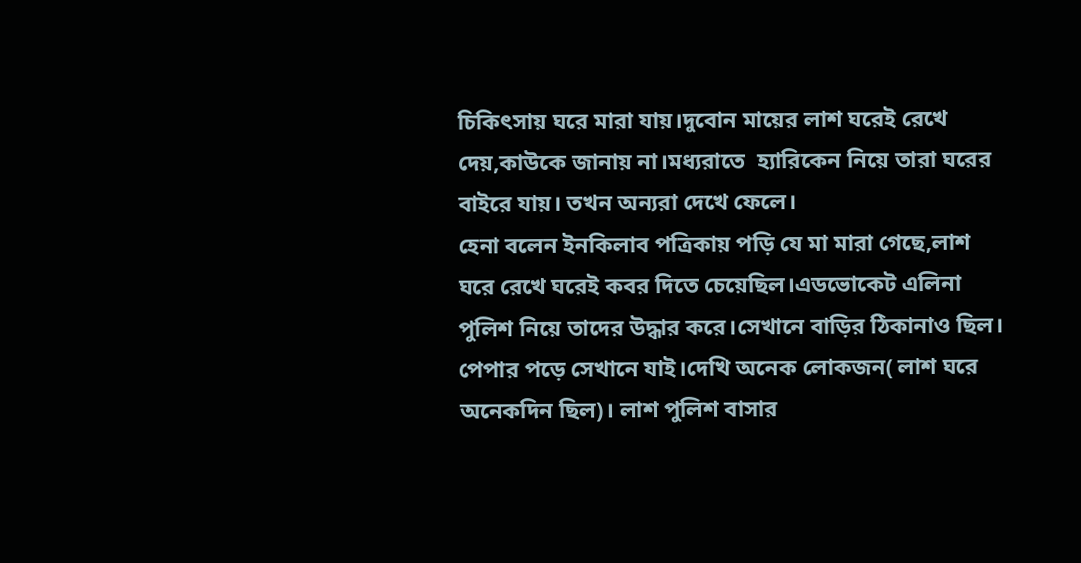চিকিৎসায় ঘরে মারা যায়।দুবোন মায়ের লাশ ঘরেই রেখে দেয়,কাউকে জানায় না।মধ্যরাতে  হ্যারিকেন নিয়ে তারা ঘরের বাইরে যায়। তখন অন্যরা দেখে ফেলে।
হেনা বলেন ইনকিলাব পত্রিকায় পড়ি যে মা মারা গেছে,লাশ ঘরে রেখে ঘরেই কবর দিতে চেয়েছিল।এডভোকেট এলিনা পুলিশ নিয়ে তাদের উদ্ধার করে।সেখানে বাড়ির ঠিকানাও ছিল। পেপার পড়ে সেখানে যাই।দেখি অনেক লোকজন( লাশ ঘরে অনেকদিন ছিল)। লাশ পুলিশ বাসার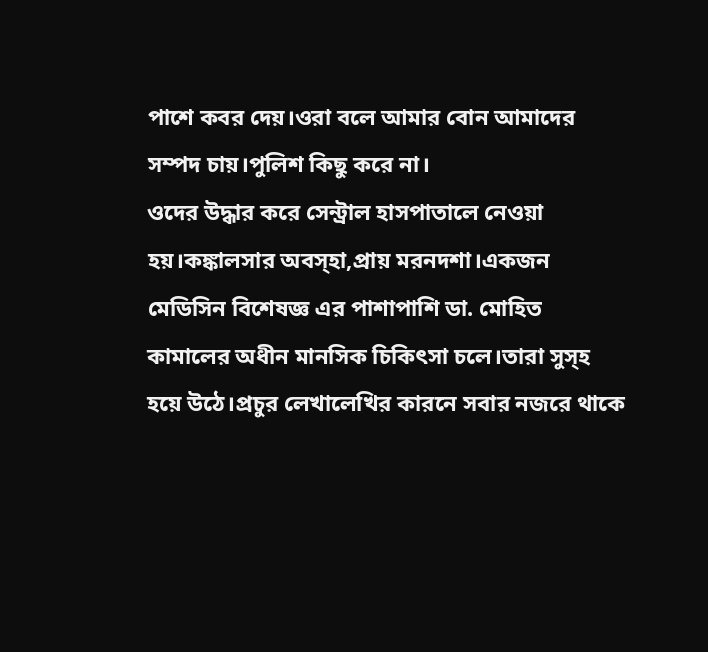পাশে কবর দেয়।ওরা বলে আমার বোন আমাদের সম্পদ চায়।পুলিশ কিছু করে না।
ওদের উদ্ধার করে সেন্ট্রাল হাসপাতালে নেওয়া হয়।কঙ্কালসার অবস্হা,প্রায় মরনদশা।একজন মেডিসিন বিশেষজ্ঞ এর পাশাপাশি ডা. মোহিত কামালের অধীন মানসিক চিকিৎসা চলে।তারা সুস্হ হয়ে উঠে।প্রচুর লেখালেখির কারনে সবার নজরে থাকে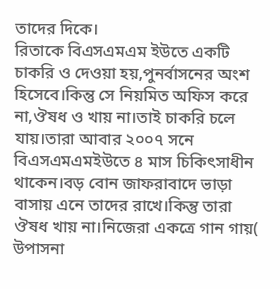তাদের দিকে।
রিতাকে বিএসএমএম ইউতে একটি চাকরি ও দেওয়া হয়,পুনর্বাসনের অংশ হিসেবে।কিন্তু সে নিয়মিত অফিস করে না,ঔষধ ও খায় না।তাই চাকরি চলে যায়।তারা আবার ২০০৭ সনে বিএসএমএমইউতে ৪ মাস চিকিৎসাধীন থাকেন।বড় বোন জাফরাবাদে ভাড়া বাসায় এনে তাদের রাখে।কিন্তু তারা ঔষধ খায় না।নিজেরা একত্রে গান গায়( উপাসনা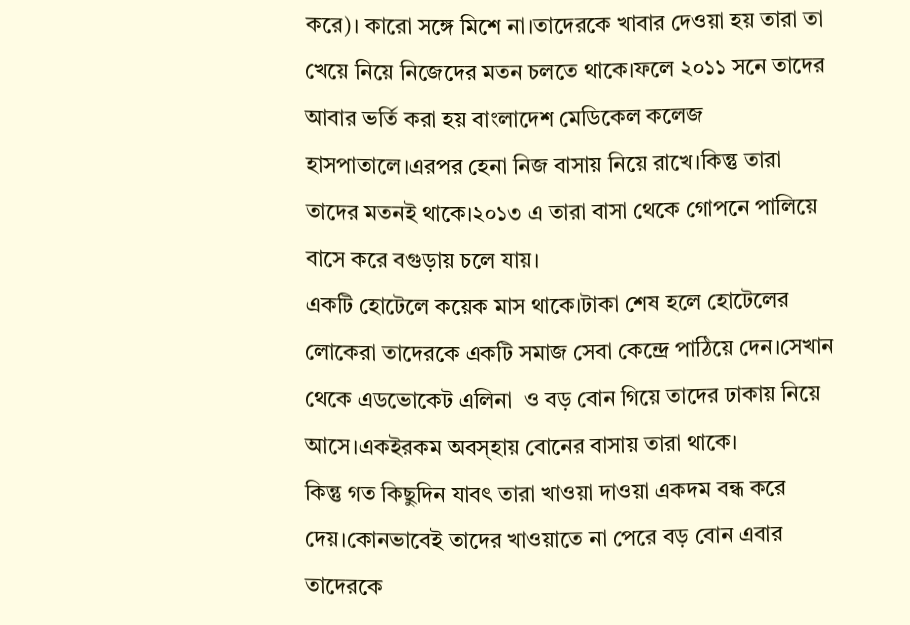করে)। কারো সঙ্গে মিশে না।তাদেরকে খাবার দেওয়া হয় তারা তা খেয়ে নিয়ে নিজেদের মতন চলতে থাকে।ফলে ২০১১ সনে তাদের আবার ভর্তি করা হয় বাংলাদেশ মেডিকেল কলেজ হাসপাতালে।এরপর হেনা নিজ বাসায় নিয়ে রাখে।কিন্তু তারা তাদের মতনই থাকে।২০১৩ এ তারা বাসা থেকে গোপনে পালিয়ে বাসে করে বগুড়ায় চলে যায়।
একটি হোটেলে কয়েক মাস থাকে।টাকা শেষ হলে হোটেলের লোকেরা তাদেরকে একটি সমাজ সেবা কেন্দ্রে পাঠিয়ে দেন।সেখান থেকে এডভোকেট এলিনা  ও বড় বোন গিয়ে তাদের ঢাকায় নিয়ে আসে।একইরকম অবস্হায় বোনের বাসায় তারা থাকে।
কিন্তু গত কিছুদিন যাবৎ তারা খাওয়া দাওয়া একদম বন্ধ করে দেয়।কোনভাবেই তাদের খাওয়াতে না পেরে বড় বোন এবার তাদেরকে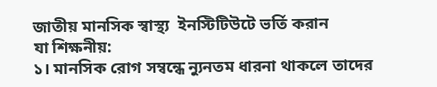জাতীয় মানসিক স্বাস্থ্য  ইনস্টিটিউটে ভর্তি করান
যা শিক্ষনীয়:
১। মানসিক রোগ সম্বন্ধে ন্যুনতম ধারনা থাকলে তাদের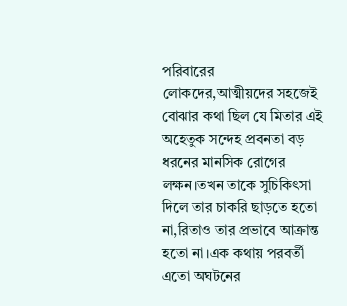পরিবারের লোকদের,আত্মীয়দের সহজেই বোঝার কথা ছিল যে মিতার এই অহেতুক সন্দেহ প্রবনতা বড় ধরনের মানসিক রোগের লক্ষন।তখন তাকে সুচিকিৎসা দিলে তার চাকরি ছাড়তে হতো না,রিতাও তার প্রভাবে আক্রান্ত হতো না।এক কথায় পরবর্তী এতো অঘটনের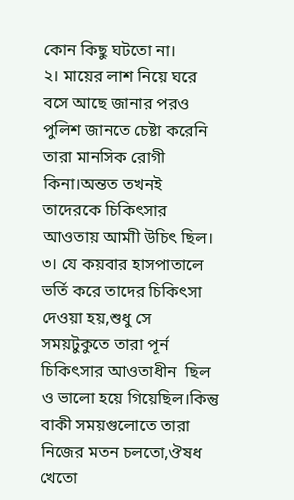কোন কিছু ঘটতো না।
২। মায়ের লাশ নিয়ে ঘরে বসে আছে জানার পরও পুলিশ জানতে চেষ্টা করেনি তারা মানসিক রোগী কিনা।অন্তত তখনই তাদেরকে চিকিৎসার আওতায় আমাী উচিৎ ছিল।
৩। যে কয়বার হাসপাতালে ভর্তি করে তাদের চিকিৎসা দেওয়া হয়,শুধু সে সময়টুকুতে তারা পূর্ন চিকিৎসার আওতাধীন  ছিল ও ভালো হয়ে গিয়েছিল।কিন্তু বাকী সময়গুলোতে তারা নিজের মতন চলতো,ঔষধ খেতো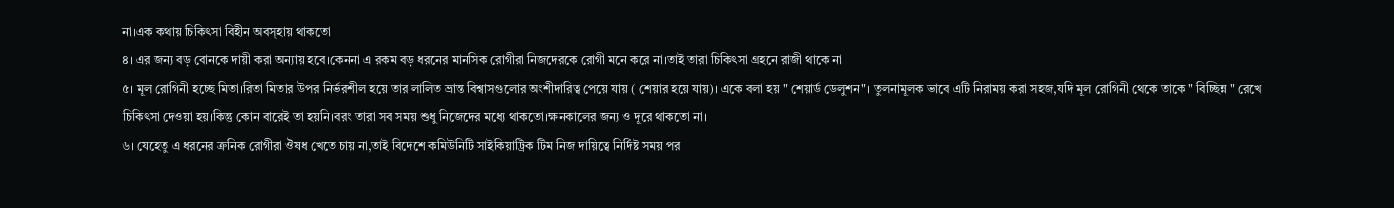না।এক কথায় চিকিৎসা বিহীন অবস্হায় থাকতো
৪। এর জন্য বড় বোনকে দায়ী করা অন্যায় হবে।কেননা এ রকম বড় ধরনের মানসিক রোগীরা নিজদেরকে রোগী মনে করে না।তাই তারা চিকিৎসা গ্রহনে রাজী থাকে না
৫। মূল রোগিনী হচ্ছে মিতা।রিতা মিতার উপর নির্ভরশীল হয়ে তার লালিত ভ্রান্ত বিশ্বাসগুলোর অংশীদারিত্ব পেয়ে যায় ( শেয়ার হয়ে যায়)। একে বলা হয় " শেয়ার্ড ডেলুশন"। তুলনামূলক ভাবে এটি নিরাময় করা সহজ,যদি মূল রোগিনী থেকে তাকে " বিচ্ছিন্ন " রেখে চিকিৎসা দেওয়া হয়।কিন্তু কোন বারেই তা হয়নি।বরং তারা সব সময় শুধু নিজেদের মধ্যে থাকতো।ক্ষনকালের জন্য ও দূরে থাকতো না।
৬। যেহেতু এ ধরনের ক্রনিক রোগীরা ঔষধ খেতে চায় না,তাই বিদেশে কমিউনিটি সাইকিয়াট্রিক টিম নিজ দায়িত্বে নির্দিষ্ট সময় পর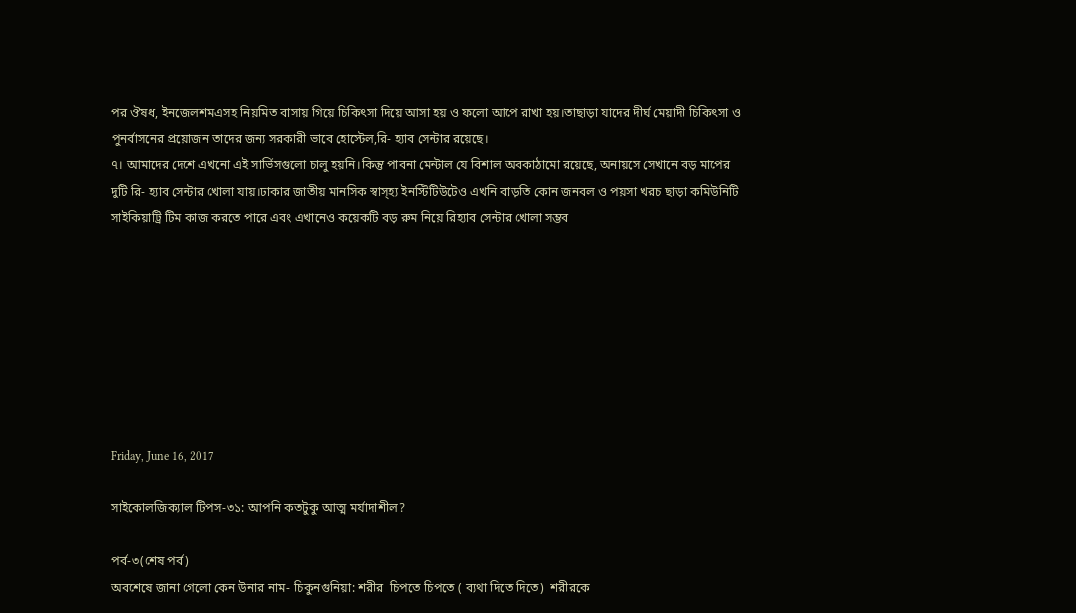পর ঔষধ, ইনজেলশমএসহ নিয়মিত বাসায় গিয়ে চিকিৎসা দিয়ে আসা হয় ও ফলো আপে রাখা হয়।তাছাড়া যাদের দীর্ঘ মেয়াদী চিকিৎসা ও পুনর্বাসনের প্রয়োজন তাদের জন্য সরকারী ভাবে হোস্টেল,রি- হ্যাব সেন্টার রয়েছে।
৭। আমাদের দেশে এখনো এই সার্ভিসগুলো চালু হয়নি।কিন্তু পাবনা মেন্টাল যে বিশাল অবকাঠামো রয়েছে, অনায়সে সেখানে বড় মাপের দুটি রি- হ্যাব সেন্টার খোলা যায়।ঢাকার জাতীয় মানসিক স্বাস্হ্য ইনস্টিটিউটেও এখনি বাড়তি কোন জনবল ও পয়সা খরচ ছাড়া কমিউনিটি সাইকিয়াট্রি টিম কাজ করতে পারে এবং এখানেও কয়েকটি বড় রুম নিয়ে রিহ্যাব সেন্টার খোলা সম্ভব








Friday, June 16, 2017

সাইকোলজিক্যাল টিপস-৩১: আপনি কতটুকু আত্ম মর্যাদাশীল?

পর্ব-৩(শেষ পর্ব)
অবশেষে জানা গেলো কেন উনার নাম- চিকুনগুনিয়া: শরীর  চিপতে চিপতে ( ব্যথা দিতে দিতে)  শরীরকে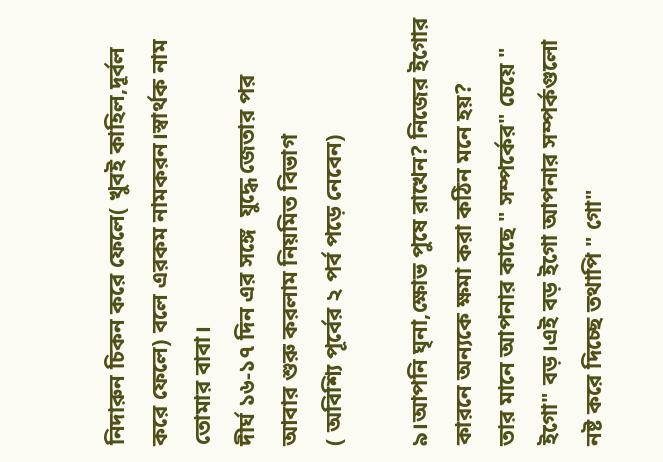নিদারুন চিকন করে ফেলে( খুবই কাহিল,দূর্বল করে ফেলে) বলে এরকম নামকরন।স্বার্থক নাম তোমার বাবা।
দীর্ঘ ১৬-১৭ দিন এর সঙ্গে  যুদ্ধে জেতার পর আবার শুরু করলাম নিয়মিত বিভাগ
( অবিশ্যি পূর্বের ২ পর্ব পড়ে নেবেন)

৯।আপনি ঘৃনা,ক্ষোভ পুষে রাখেন? নিজের ইগোর কারনে অন্যকে ক্ষমা করা কঠিন মনে হয়?
তার মানে আপনার কাছে " সম্পর্কের" চেয়ে " ইগো" বড়।এই বড় ইগো আপনার সম্পর্কগুলো নষ্ট করে দিচ্ছে তথাপি " গো"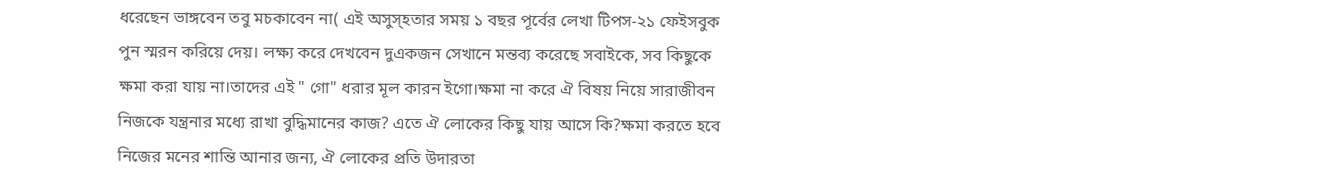ধরেছেন ভাঙ্গবেন তবু মচকাবেন না( এই অসুস্হতার সময় ১ বছর পূর্বের লেখা টিপস-২১ ফেইসবুক পুন স্মরন করিয়ে দেয়। লক্ষ্য করে দেখবেন দুএকজন সেখানে মন্তব্য করেছে সবাইকে, সব কিছুকে ক্ষমা করা যায় না।তাদের এই " গো" ধরার মূল কারন ইগো।ক্ষমা না করে ঐ বিষয় নিয়ে সারাজীবন নিজকে যন্ত্রনার মধ্যে রাখা বুদ্ধিমানের কাজ? এতে ঐ লোকের কিছু যায় আসে কি?ক্ষমা করতে হবে নিজের মনের শান্তি আনার জন্য, ঐ লোকের প্রতি উদারতা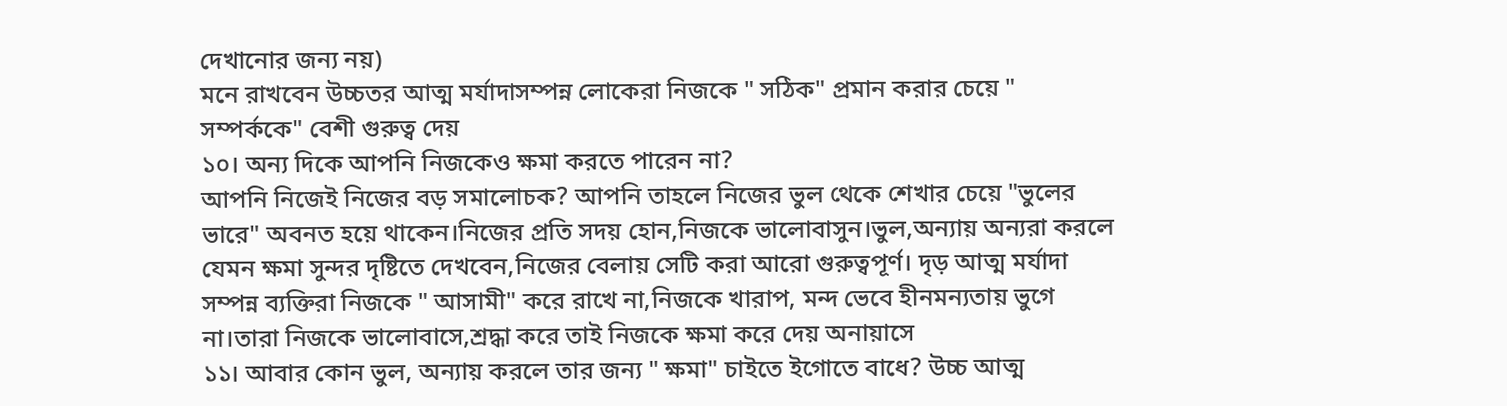দেখানোর জন্য নয়)
মনে রাখবেন উচ্চতর আত্ম মর্যাদাসম্পন্ন লোকেরা নিজকে " সঠিক" প্রমান করার চেয়ে " সম্পর্ককে" বেশী গুরুত্ব দেয়
১০। অন্য দিকে আপনি নিজকেও ক্ষমা করতে পারেন না?
আপনি নিজেই নিজের বড় সমালোচক? আপনি তাহলে নিজের ভুল থেকে শেখার চেয়ে "ভুলের ভারে" অবনত হয়ে থাকেন।নিজের প্রতি সদয় হোন,নিজকে ভালোবাসুন।ভুল,অন্যায় অন্যরা করলে যেমন ক্ষমা সুন্দর দৃষ্টিতে দেখবেন,নিজের বেলায় সেটি করা আরো গুরুত্বপূর্ণ। দৃড় আত্ম মর্যাদা সম্পন্ন ব্যক্তিরা নিজকে " আসামী" করে রাখে না,নিজকে খারাপ, মন্দ ভেবে হীনমন্যতায় ভুগে না।তারা নিজকে ভালোবাসে,শ্রদ্ধা করে তাই নিজকে ক্ষমা করে দেয় অনায়াসে
১১। আবার কোন ভুল, অন্যায় করলে তার জন্য " ক্ষমা" চাইতে ইগোতে বাধে? উচ্চ আত্ম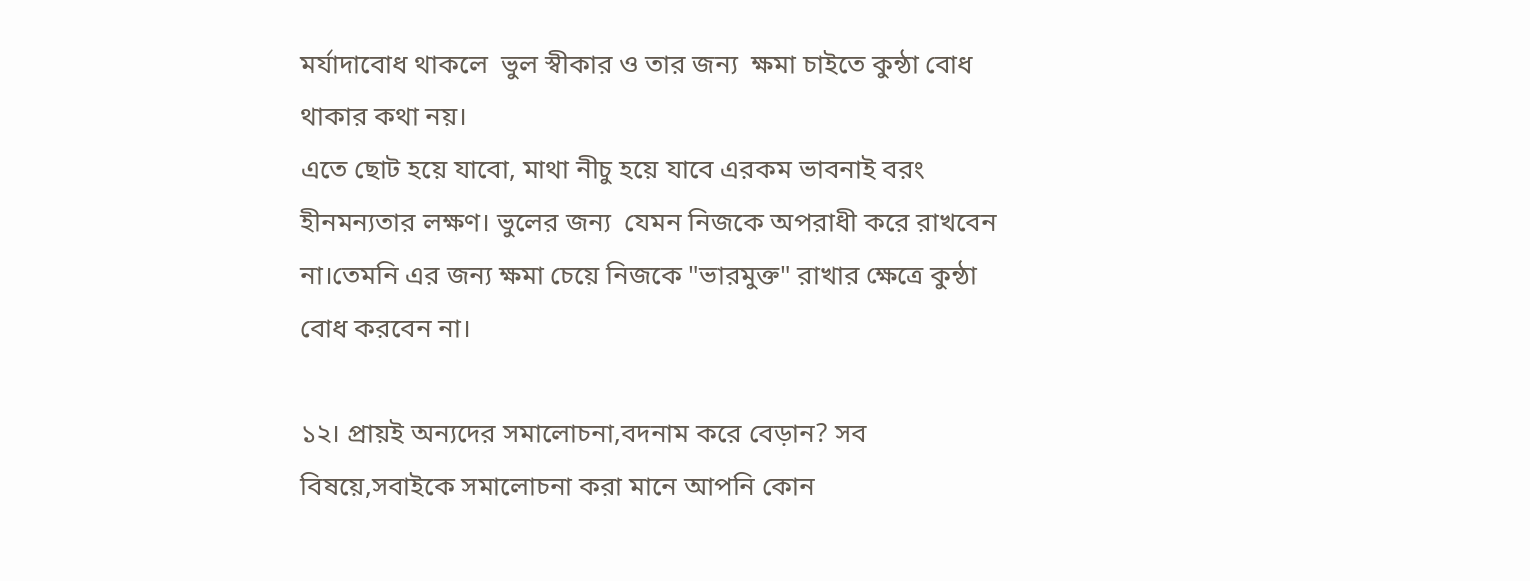মর্যাদাবোধ থাকলে  ভুল স্বীকার ও তার জন্য  ক্ষমা চাইতে কুন্ঠা বোধ থাকার কথা নয়।
এতে ছোট হয়ে যাবো, মাথা নীচু হয়ে যাবে এরকম ভাবনাই বরং হীনমন্যতার লক্ষণ। ভুলের জন্য  যেমন নিজকে অপরাধী করে রাখবেন না।তেমনি এর জন্য ক্ষমা চেয়ে নিজকে "ভারমুক্ত" রাখার ক্ষেত্রে কুন্ঠা বোধ করবেন না।

১২। প্রায়ই অন্যদের সমালোচনা,বদনাম করে বেড়ান? সব বিষয়ে,সবাইকে সমালোচনা করা মানে আপনি কোন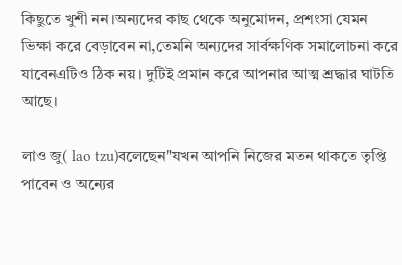কিছুতে খুশী নন।অন্যদের কাছ থেকে অনুমোদন, প্রশংসা যেমন ভিক্ষা করে বেড়াবেন না,তেমনি অন্যদের সার্বক্ষণিক সমালোচনা করে যাবেনএটিও ঠিক নয়। দুটিই প্রমান করে আপনার আত্ম শ্রদ্ধার ঘাটতি আছে।

লাও জু( lao tzu)বলেছেন"যখন আপনি নিজের মতন থাকতে তৃপ্তি পাবেন ও অন্যের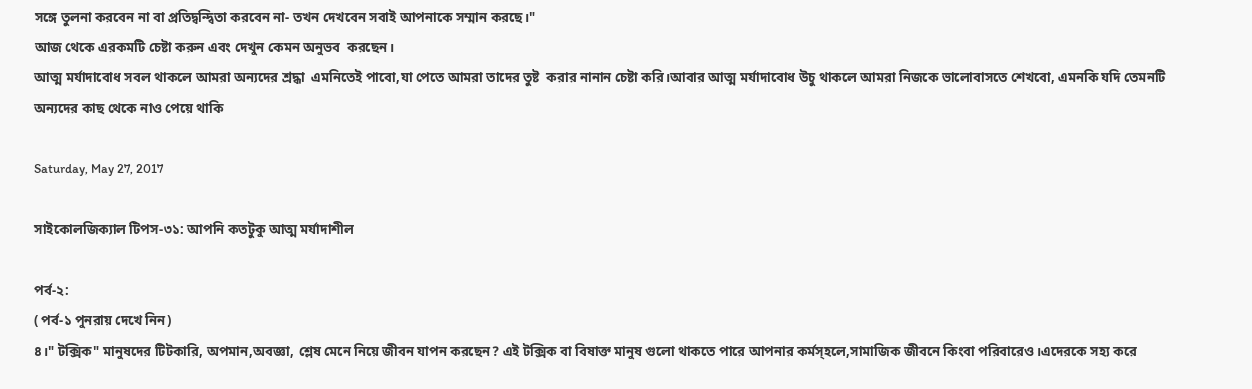সঙ্গে তুলনা করবেন না বা প্রতিদ্বন্দ্বিতা করবেন না- তখন দেখবেন সবাই আপনাকে সম্মান করছে।"
আজ থেকে এরকমটি চেষ্টা করুন এবং দেখুন কেমন অনুভব  করছেন।
আত্ম মর্যাদাবোধ সবল থাকলে আমরা অন্যদের শ্রদ্ধা  এমনিতেই পাবো,যা পেতে আমরা তাদের তুষ্ট  করার নানান চেষ্টা করি।আবার আত্ম মর্যাদাবোধ উচু থাকলে আমরা নিজকে ভালোবাসতে শেখবো, এমনকি যদি তেমনটি অন্যদের কাছ থেকে নাও পেয়ে থাকি

Saturday, May 27, 2017

সাইকোলজিক্যাল টিপস-৩১: আপনি কতটুকু আত্ম মর্যাদাশীল

পর্ব-২:
( পর্ব-১ পুনরায় দেখে নিন)
৪।" টক্সিক" মানুষদের টিটকারি, অপমান,অবজ্ঞা, শ্লেষ মেনে নিয়ে জীবন যাপন করছেন? এই টক্সিক বা বিষাক্ত মানুষ গুলো থাকতে পারে আপনার কর্মস্হলে,সামাজিক জীবনে কিংবা পরিবারেও।এদেরকে সহ্য করে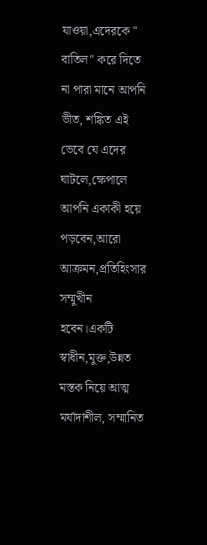যাওয়া,এদেরকে " বাতিল" করে দিতে না পারা মানে আপনি ভীত, শঙ্কিত এই ভেবে যে এদের ঘাটলে,ক্ষেপালে আপনি একাকী হয়ে পড়বেন,আরো আক্রমন,প্রতিহিংসার সম্মুখীন হবেন।একটি স্বাধীন,মুক্ত,উন্নত মস্তক নিয়ে আত্ম মর্যাদাশীল, সম্মানিত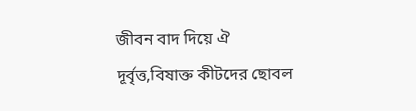জীবন বাদ দিয়ে ঐ দূর্বৃত্ত,বিষাক্ত কীটদের ছোবল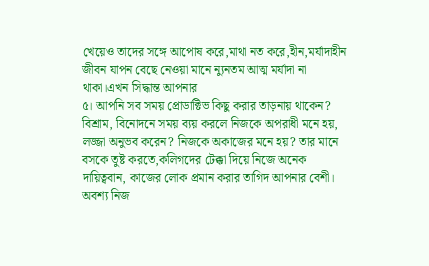খেয়েও তাদের সঙ্গে আপোষ করে,মাথা নত করে,হীন,মর্যাদাহীন জীবন যাপন বেছে নেওয়া মানে ন্যুনতম আত্ম মর্যাদা না থাকা।এখন সিদ্ধান্ত আপনার
৫। আপনি সব সময় প্রোডাক্টিভ কিছু করার তাড়নায় থাকেন? বিশ্রাম, বিনোদনে সময় ব্যয় করলে নিজকে অপরাধী মনে হয়, লজ্জা অনুভব করেন? নিজকে অকাজের মনে হয়? তার মানে বসকে তুষ্ট করতে,কলিগদের টেক্কা দিয়ে নিজে অনেক দায়িত্ববান, কাজের লোক প্রমান করার তাগিদ আপনার বেশী। অবশ্য নিজ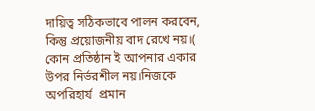দায়িত্ব সঠিকভাবে পালন করবেন, কিন্তু প্রয়োজনীয় বাদ রেখে নয়।( কোন প্রতিষ্ঠান ই আপনার একার উপর নির্ভরশীল নয়।নিজকে অপরিহার্য  প্রমান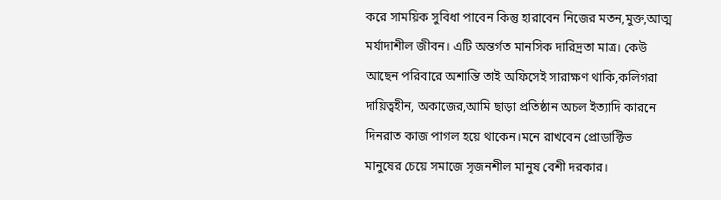করে সাময়িক সুবিধা পাবেন কিন্তু হারাবেন নিজের মতন,মুক্ত,আত্ম মর্যাদাশীল জীবন। এটি অন্তর্গত মানসিক দারিদ্রতা মাত্র। কেউ আছেন পরিবারে অশান্তি তাই অফিসেই সারাক্ষণ থাকি,কলিগরা দায়িত্বহীন, অকাজের,আমি ছাড়া প্রতিষ্ঠান অচল ইত্যাদি কারনে দিনরাত কাজ পাগল হয়ে থাকেন।মনে রাখবেন প্রোডাক্টিভ মানুষের চেয়ে সমাজে সৃজনশীল মানুষ বেশী দরকার।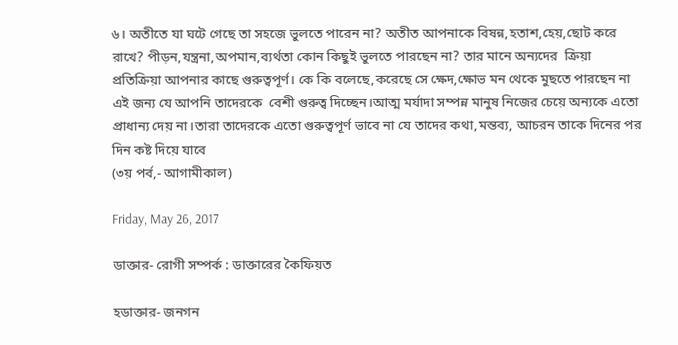৬। অতীতে যা ঘটে গেছে তা সহজে ভুলতে পারেন না? অতীত আপনাকে বিষন্ন,হতাশ,হেয়,ছোট করে রাখে? পীড়ন,যন্ত্রনা,অপমান,ব্যর্থতা কোন কিছুই ভুলতে পারছেন না? তার মানে অন্যদের  ক্রিয়া প্রতিক্রিয়া আপনার কাছে গুরুত্বপূর্ণ। কে কি বলেছে,করেছে সে ক্ষেদ,ক্ষোভ মন থেকে মুছতে পারছেন না এই জন্য যে আপনি তাদেরকে  বেশী গুরুত্ব দিচ্ছেন।আত্ম মর্যাদা সম্পন্ন মানুষ নিজের চেয়ে অন্যকে এতো প্রাধান্য দেয় না।তারা তাদেরকে এতো গুরুত্বপূর্ণ ভাবে না যে তাদের কথা,মন্তব্য, আচরন তাকে দিনের পর দিন কষ্ট দিয়ে যাবে
(৩য় পর্ব,- আগামীকাল)

Friday, May 26, 2017

ডাক্তার- রোগী সম্পর্ক : ডাক্তারের কৈফিয়ত

হডাক্তার- জনগন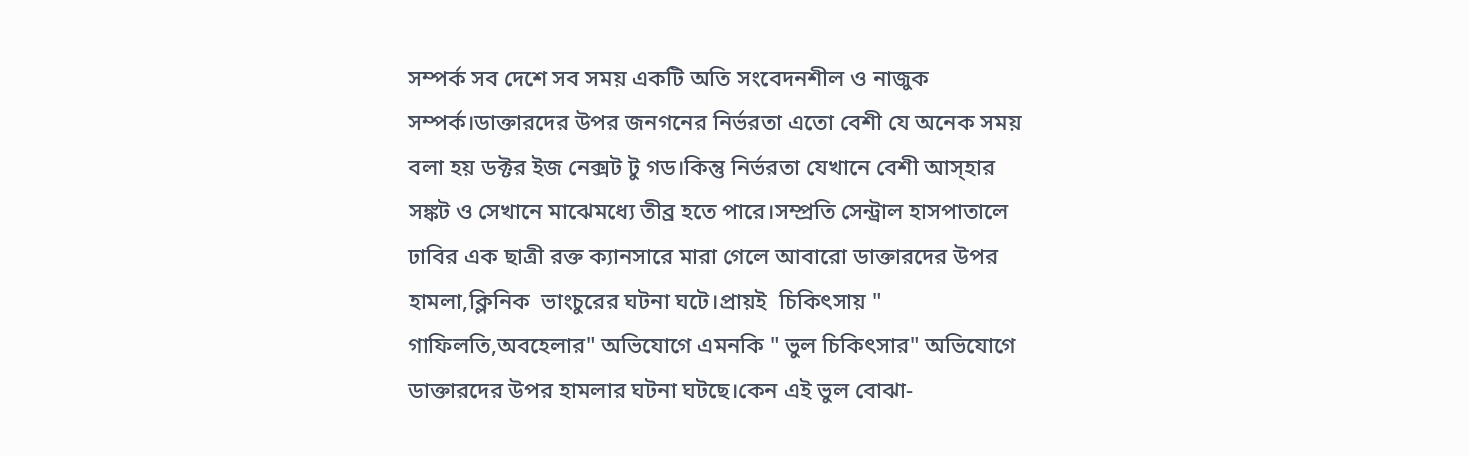সম্পর্ক সব দেশে সব সময় একটি অতি সংবেদনশীল ও নাজুক সম্পর্ক।ডাক্তারদের উপর জনগনের নির্ভরতা এতো বেশী যে অনেক সময় বলা হয় ডক্টর ইজ নেক্সট টু গড।কিন্তু নির্ভরতা যেখানে বেশী আস্হার সঙ্কট ও সেখানে মাঝেমধ্যে তীব্র হতে পারে।সম্প্রতি সেন্ট্রাল হাসপাতালে ঢাবির এক ছাত্রী রক্ত ক্যানসারে মারা গেলে আবারো ডাক্তারদের উপর হামলা,ক্লিনিক  ভাংচুরের ঘটনা ঘটে।প্রায়ই  চিকিৎসায় " গাফিলতি,অবহেলার" অভিযোগে এমনকি " ভুল চিকিৎসার" অভিযোগে ডাক্তারদের উপর হামলার ঘটনা ঘটছে।কেন এই ভুল বোঝা-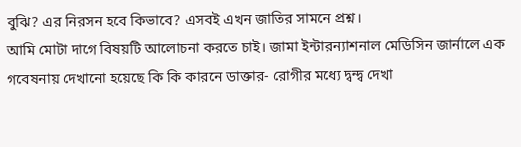বুঝি? এর নিরসন হবে কিভাবে? এসবই এখন জাতির সামনে প্রশ্ন।
আমি মোটা দাগে বিষয়টি আলোচনা করতে চাই। জামা ইন্টারন্যাশনাল মেডিসিন জার্নালে এক গবেষনায় দেখানো হয়েছে কি কি কারনে ডাক্তার- রোগীর মধ্যে দ্বন্দ্ব দেখা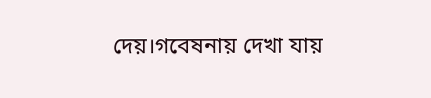দেয়।গবেষনায় দেখা যায়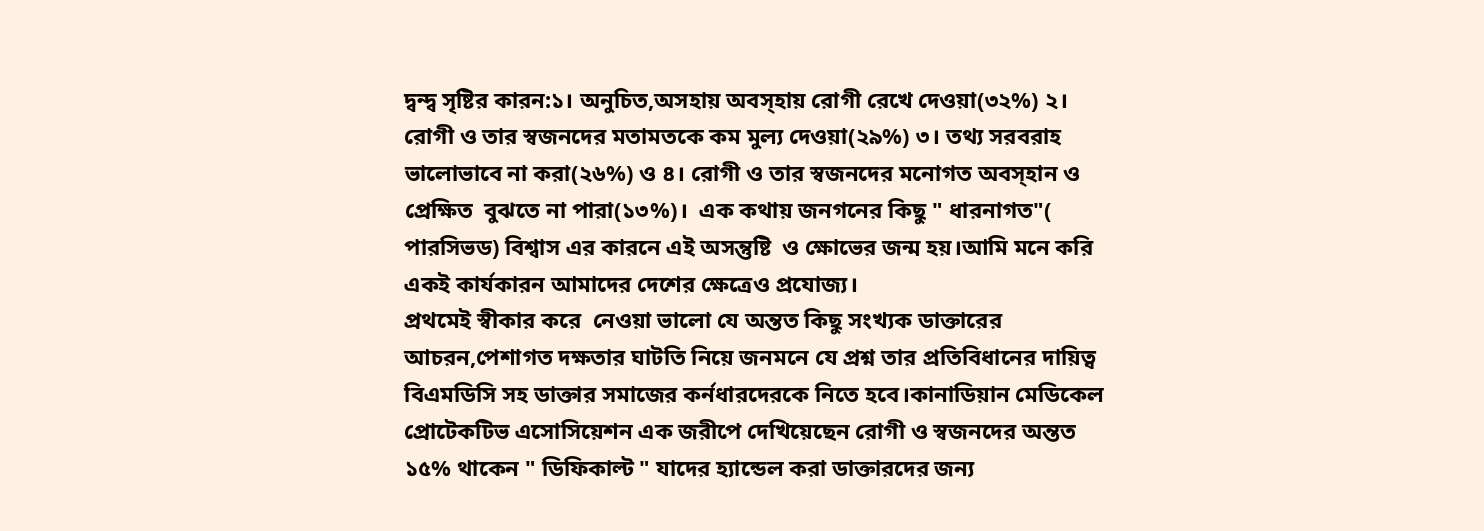দ্বন্দ্ব সৃষ্টির কারন:১। অনুচিত,অসহায় অবস্হায় রোগী রেখে দেওয়া(৩২%) ২। রোগী ও তার স্বজনদের মতামতকে কম মুল্য দেওয়া(২৯%) ৩। তথ্য সরবরাহ ভালোভাবে না করা(২৬%) ও ৪। রোগী ও তার স্বজনদের মনোগত অবস্হান ও প্রেক্ষিত  বুঝতে না পারা(১৩%)।  এক কথায় জনগনের কিছু " ধারনাগত"( পারসিভড) বিশ্বাস এর কারনে এই অসন্তুষ্টি  ও ক্ষোভের জন্ম হয়।আমি মনে করি একই কার্যকারন আমাদের দেশের ক্ষেত্রেও প্রযোজ্য।
প্রথমেই স্বীকার করে  নেওয়া ভালো যে অন্তত কিছু সংখ্যক ডাক্তারের আচরন,পেশাগত দক্ষতার ঘাটতি নিয়ে জনমনে যে প্রশ্ন তার প্রতিবিধানের দায়িত্ব বিএমডিসি সহ ডাক্তার সমাজের কর্নধারদেরকে নিতে হবে।কানাডিয়ান মেডিকেল প্রোটেকটিভ এসোসিয়েশন এক জরীপে দেখিয়েছেন রোগী ও স্বজনদের অন্তত ১৫% থাকেন " ডিফিকাল্ট " যাদের হ্যান্ডেল করা ডাক্তারদের জন্য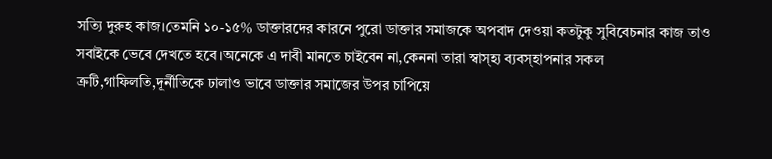সত্যি দুরুহ কাজ।তেমনি ১০-১৫% ডাক্তারদের কারনে পুরো ডাক্তার সমাজকে অপবাদ দেওয়া কতটুকু সুবিবেচনার কাজ তাও সবাইকে ভেবে দেখতে হবে।অনেকে এ দাবী মানতে চাইবেন না,কেননা তারা স্বাস্হ্য ব্যবস্হাপনার সকল ক্রটি,গাফিলতি,দূর্নীতিকে ঢালাও ভাবে ডাক্তার সমাজের উপর চাপিয়ে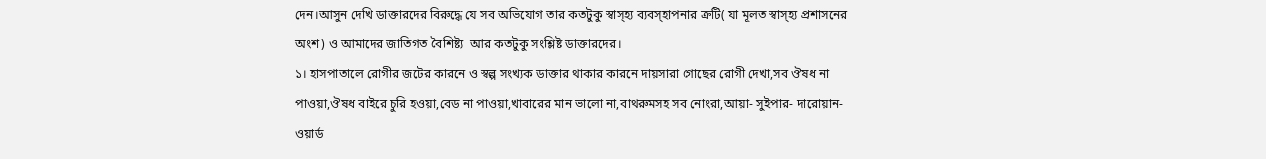দেন।আসুন দেখি ডাক্তারদের বিরুদ্ধে যে সব অভিযোগ তার কতটুকু স্বাস্হ্য ব্যবস্হাপনার ক্রটি( যা মূলত স্বাস্হ্য প্রশাসনের অংশ) ও আমাদের জাতিগত বৈশিষ্ট্য  আর কতটুকু সংশ্লিষ্ট ডাক্তারদের।
১। হাসপাতালে রোগীর জটের কারনে ও স্বল্প সংখ্যক ডাক্তার থাকার কারনে দায়সারা গোছের রোগী দেখা,সব ঔষধ না পাওয়া,ঔষধ বাইরে চুরি হওয়া,বেড না পাওয়া,খাবারের মান ভালো না,বাথরুমসহ সব নোংরা,আয়া- সুইপার- দারোয়ান- ওয়ার্ড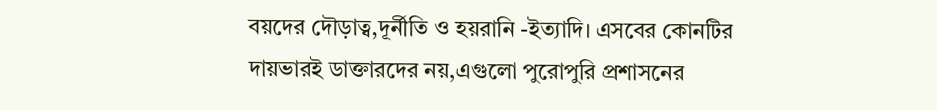বয়দের দৌড়াত্ব,দূর্নীতি ও হয়রানি -ইত্যাদি। এসবের কোনটির দায়ভারই ডাক্তারদের নয়,এগুলো পুরোপুরি প্রশাসনের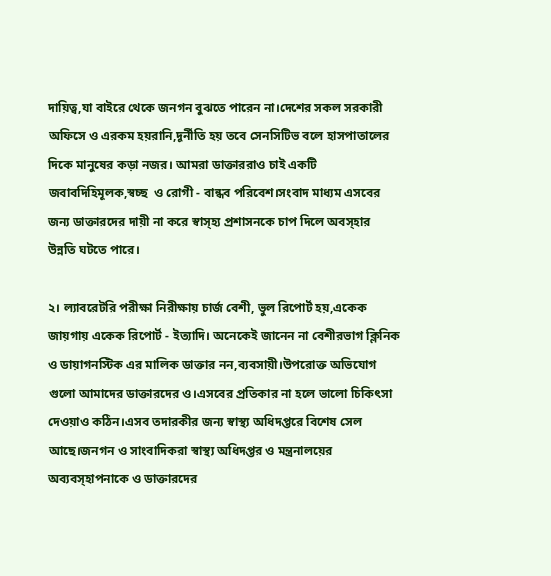দায়িত্ব,যা বাইরে থেকে জনগন বুঝতে পারেন না।দেশের সকল সরকারী অফিসে ও এরকম হয়রানি,দূর্নীতি হয় তবে সেনসিটিভ বলে হাসপাতালের দিকে মানুষের কড়া নজর। আমরা ডাক্তাররাও চাই একটি জবাবদিহিমূলক,স্বচ্ছ  ও রোগী - বান্ধব পরিবেশ।সংবাদ মাধ্যম এসবের জন্য ডাক্তারদের দায়ী না করে স্বাস্হ্য প্রশাসনকে চাপ দিলে অবস্হার উন্নতি ঘটতে পারে।

২। ল্যাবরেটরি পরীক্ষা নিরীক্ষায় চার্জ বেশী, ভুল রিপোর্ট হয়,একেক জায়গায় একেক রিপোর্ট - ইত্যাদি। অনেকেই জানেন না বেশীরভাগ ক্লিনিক ও ডায়াগনস্টিক এর মালিক ডাক্তার নন,ব্যবসায়ী।উপরোক্ত অভিযোগ গুলো আমাদের ডাক্তারদের ও।এসবের প্রতিকার না হলে ভালো চিকিৎসা দেওয়াও কঠিন।এসব তদারকীর জন্য স্বাস্থ্য অধিদপ্তরে বিশেষ সেল আছে।জনগন ও সাংবাদিকরা স্বাস্থ্য অধিদপ্তর ও মন্ত্রনালয়ের অব্যবস্হাপনাকে ও ডাক্তারদের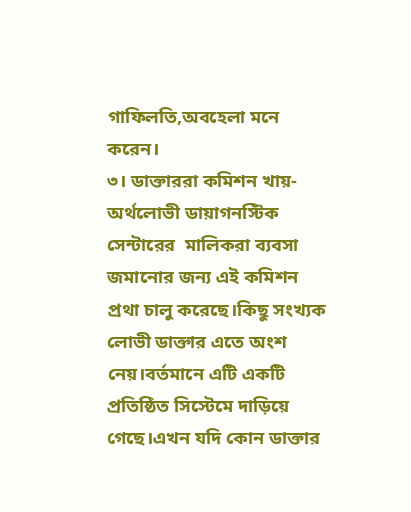গাফিলতি,অবহেলা মনে করেন।
৩। ডাক্তাররা কমিশন খায়- অর্থলোভী ডায়াগনস্টিক সেন্টারের  মালিকরা ব্যবসা জমানোর জন্য এই কমিশন প্রথা চালু করেছে।কিছু সংখ্যক লোভী ডাক্তার এতে অংশ নেয়।বর্তমানে এটি একটি প্রতিষ্ঠিত সিস্টেমে দাড়িয়ে গেছে।এখন যদি কোন ডাক্তার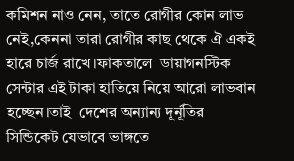কমিশন নাও নেন, তাতে রোগীর কোন লাভ নেই,কেননা তারা রোগীর কাছ থেকে ঐ একই হারে চার্জ রাখে।ফাকতালে  ডায়াগনস্টিক সেন্টার এই টাকা হাতিয়ে নিয়ে আরো লাভবান হচ্ছেন।তাই  দেশের অন্যান্য দূর্নূতির সিন্ডিকেট যেভাবে ভাঙ্গতে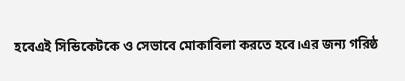হবেএই সিন্ডিকেটকে ও সেভাবে মোকাবিলা করতে হবে।এর জন্য গরিষ্ঠ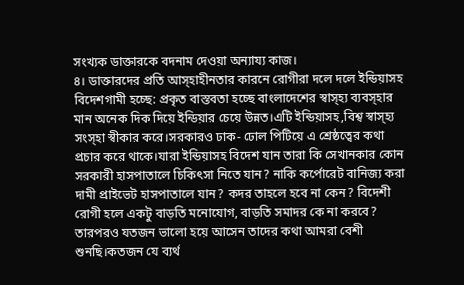সংখ্যক ডাক্তারকে বদনাম দেওয়া অন্যায্য কাজ।
৪। ডাক্তারদের প্রতি আস্হাহীনতার কারনে রোগীরা দলে দলে ইন্ডিয়াসহ বিদেশগামী হচ্ছে: প্রকৃত বাস্তবতা হচ্ছে বাংলাদেশের স্বাস্হ্য ব্যবস্হার মান অনেক দিক দিয়ে ইন্ডিয়ার চেয়ে উন্নত।এটি ইন্ডিয়াসহ,বিশ্ব স্বাস্হ্য সংস্হা স্বীকার করে।সরকারও ঢাক- ঢোল পিটিয়ে এ শ্রেষ্ঠত্বের কথা প্রচার করে থাকে।যারা ইন্ডিয়াসহ বিদেশ যান তারা কি সেখানকার কোন সরকারী হাসপাতালে চিকিৎসা নিতে যান? নাকি কর্পোরেট বানিজ্য করা দামী প্রাইভেট হাসপাতালে যান? কদর তাহলে হবে না কেন? বিদেশী রোগী হলে একটু বাড়তি মনোযোগ, বাড়তি সমাদর কে না করবে? তারপরও যতজন ভালো হয়ে আসেন তাদের কথা আমরা বেশী শুনছি।কতজন যে ব্যর্থ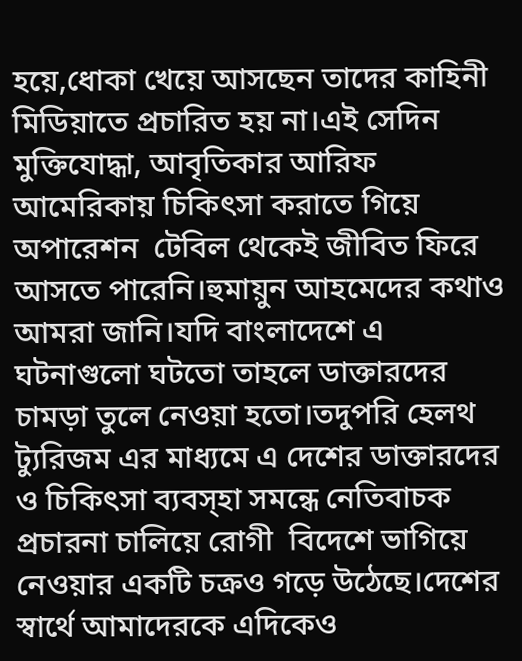হয়ে,ধোকা খেয়ে আসছেন তাদের কাহিনী মিডিয়াতে প্রচারিত হয় না।এই সেদিন মুক্তিযোদ্ধা, আবৃতিকার আরিফ আমেরিকায় চিকিৎসা করাতে গিয়ে অপারেশন  টেবিল থেকেই জীবিত ফিরে আসতে পারেনি।হুমায়ুন আহমেদের কথাও আমরা জানি।যদি বাংলাদেশে এ ঘটনাগুলো ঘটতো তাহলে ডাক্তারদের চামড়া তুলে নেওয়া হতো।তদুপরি হেলথ ট্যুরিজম এর মাধ্যমে এ দেশের ডাক্তারদের ও চিকিৎসা ব্যবস্হা সমন্ধে নেতিবাচক প্রচারনা চালিয়ে রোগী  বিদেশে ভাগিয়ে নেওয়ার একটি চক্রও গড়ে উঠেছে।দেশের স্বার্থে আমাদেরকে এদিকেও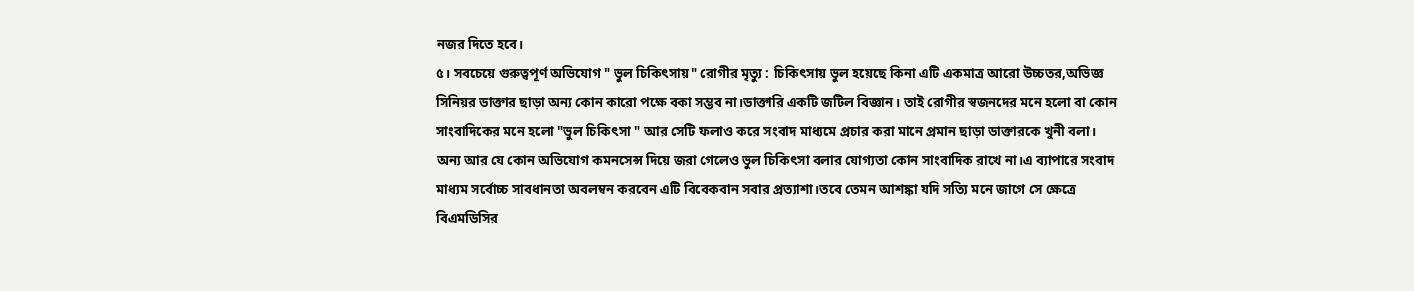নজর দিতে হবে।
৫। সবচেয়ে গুরুত্বপূর্ণ অভিযোগ " ভুল চিকিৎসায়" রোগীর মৃত্যু : চিকিৎসায় ভুল হয়েছে কিনা এটি একমাত্র আরো উচ্চতর,অভিজ্ঞ  সিনিয়র ডাক্তার ছাড়া অন্য কোন কারো পক্ষে বকা সম্ভব না।ডাক্তারি একটি জটিল বিজ্ঞান। তাই রোগীর স্বজনদের মনে হলো বা কোন সাংবাদিকের মনে হলো "ভুল চিকিৎসা " আর সেটি ফলাও করে সংবাদ মাধ্যমে প্রচার করা মানে প্রমান ছাড়া ডাক্তারকে খুনী বলা। অন্য আর যে কোন অভিযোগ কমনসেন্স দিয়ে জরা গেলেও ভুল চিকিৎসা বলার যোগ্যতা কোন সাংবাদিক রাখে না।এ ব্যাপারে সংবাদ মাধ্যম সর্বোচ্চ সাবধানতা অবলম্বন করবেন এটি বিবেকবান সবার প্রত্যাশা।তবে তেমন আশঙ্কা যদি সত্যি মনে জাগে সে ক্ষেত্রে বিএমডিসির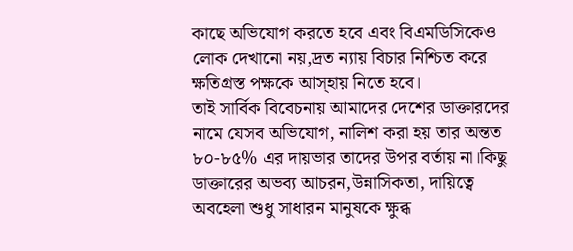কাছে অভিযোগ করতে হবে এবং বিএমডিসিকেও লোক দেখানো নয়,দ্রত ন্যায় বিচার নিশ্চিত করে ক্ষতিগ্রস্ত পক্ষকে আস্হায় নিতে হবে।
তাই সার্বিক বিবেচনায় আমাদের দেশের ডাক্তারদের নামে যেসব অভিযোগ, নালিশ করা হয় তার অন্তত ৮০-৮৫% এর দায়ভার তাদের উপর বর্তায় না।কিছু ডাক্তারের অভব্য আচরন,উন্নাসিকতা, দায়িত্বে অবহেলা শুধু সাধারন মানুষকে ক্ষুব্ধ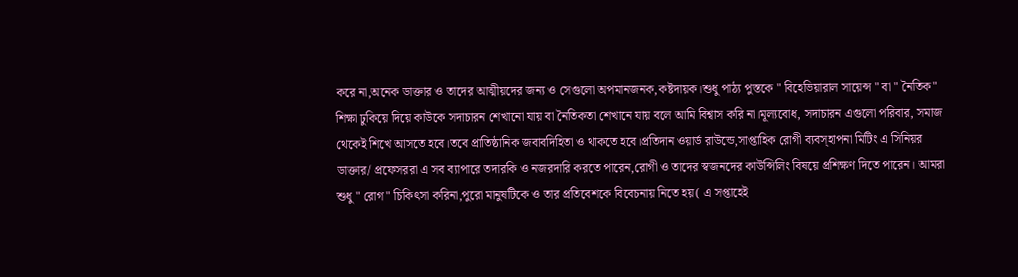করে না,অনেক ডাক্তার ও তাদের আত্মীয়দের জন্য ও সেগুলো অপমানজনক,কষ্টদায়ক।শুধু পাঠ্য পুস্তকে " বিহেভিয়ারাল সায়েন্স " বা " নৈতিক" শিক্ষা ঢুকিয়ে দিয়ে কাউকে সদাচারন শেখানো যায় বা নৈতিকতা শেখানে যায় বলে আমি বিশ্বাস করি না।মূল্যবোধ, সদাচারন এগুলো পরিবার, সমাজ থেকেই শিখে আসতে হবে।তবে প্রাতিষ্ঠানিক জবাবদিহিতা ও থাকতে হবে।প্রতিদান ওয়ার্ড রাউন্ডে,সাপ্তাহিক রোগী ব্যবস্হাপনা মিটিং এ সিনিয়র ডাক্তার/ প্রফেসররা এ সব ব্যাপারে তদারকি ও নজরদারি করতে পারেন,রোগী ও তাদের স্বজনদের কাউন্সিলিং বিষয়ে প্রশিক্ষণ দিতে পারেন। আমরা শুধু " রোগ" চিকিৎসা করিনা,পুরো মানুষটিকে ও তার প্রতিবেশকে বিবেচনায় নিতে হয়( এ সপ্তাহেই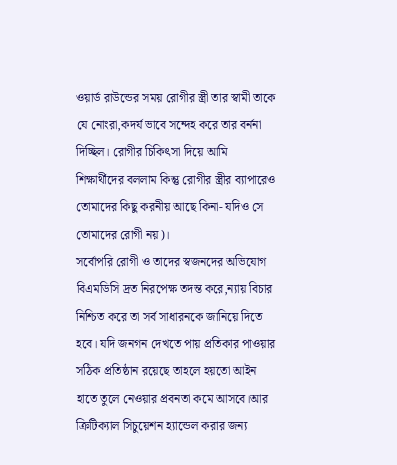ওয়ার্ড রাউন্ডের সময় রোগীর স্ত্রী তার স্বামী তাকে যে নোংরা,কদর্য ভাবে সন্দেহ করে তার বর্ননা দিচ্ছিল। রোগীর চিকিৎসা দিয়ে আমি শিক্ষার্থীদের বললাম কিন্তু রোগীর স্ত্রীর ব্যাপারেও তোমাদের কিছু করনীয় আছে কিনা- যদিও সে তোমাদের রোগী নয়)।
সর্বোপরি রোগী ও তাদের স্বজনদের অভিযোগ বিএমডিসি দ্রত নিরপেক্ষ তদন্ত করে,ন্যায় বিচার নিশ্চিত করে তা সর্ব সাধারনকে জানিয়ে দিতে হবে। যদি জনগন দেখতে পায় প্রতিকার পাওয়ার সঠিক প্রতিষ্ঠান রয়েছে তাহলে হয়তো আইন হাতে তুলে নেওয়ার প্রবনতা কমে আসবে।আর ক্রিটিক্যাল সিচুয়েশন হ্যান্ডেল করার জন্য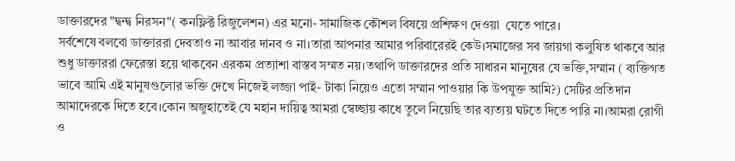ডাক্তারদের "দ্বন্দ্ব নিরসন"( কনফ্লিক্ট রিজুলেশন) এর মনো- সামাজিক কৌশল বিষয়ে প্রশিক্ষণ দেওয়া  যেতে পারে।
সর্বশেষে বলবো ডাক্তাররা দেবতাও না আবার দানব ও না।তারা আপনার আমার পরিবারেরই কেউ।সমাজের সব জায়গা কলুষিত থাকবে আর শুধু ডাক্তাররা ফেরেস্তা হয়ে থাকবেন এরকম প্রত্যাশা বাস্তব সম্মত নয়।তথাপি ডাক্তারদের প্রতি সাধারন মানুষের যে ভক্তি,সম্মান ( ব্যক্তিগত ভাবে আমি এই মানুষগুলোর ভক্তি দেখে নিজেই লজ্জা পাই- টাকা নিয়েও এতো সম্মান পাওয়ার কি উপযুক্ত আমি?) সেটির প্রতিদান আমাদেরকে দিতে হবে।কোন অজুহাতেই যে মহান দায়িত্ব আমরা স্বেচ্ছায় কাধে তুলে নিয়েছি তার ব্যত্যয় ঘটতে দিতে পারি না।আমরা রোগী ও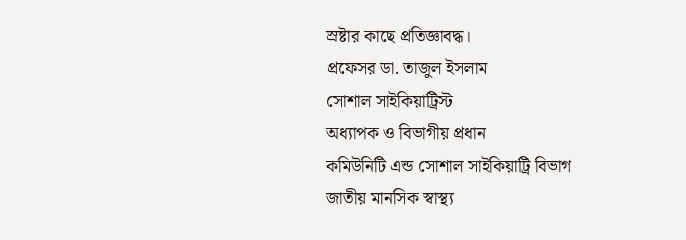স্রষ্টার কাছে প্রতিজ্ঞাবদ্ধ।
প্রফেসর ডা. তাজুল ইসলাম
সোশাল সাইকিয়াট্রিস্ট
অধ্যাপক ও বিভাগীয় প্রধান
কমিউনিটি এন্ড সোশাল সাইকিয়াট্রি বিভাগ
জাতীয় মানসিক স্বাস্থ্য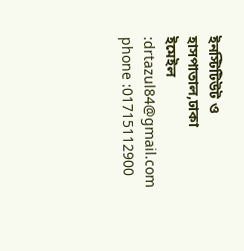ইনস্টিটিউট ও হাসপাতাল,ঢাকা
ইমেইল :drtazul84@gmail.com
phone :01715112900